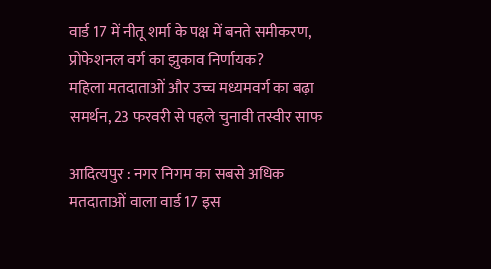वार्ड 17 में नीतू शर्मा के पक्ष में बनते समीकरण, प्रोफेशनल वर्ग का झुकाव निर्णायक?
महिला मतदाताओं और उच्च मध्यमवर्ग का बढ़ा समर्थन, 23 फरवरी से पहले चुनावी तस्वीर साफ

आदित्यपुर : नगर निगम का सबसे अधिक मतदाताओं वाला वार्ड 17 इस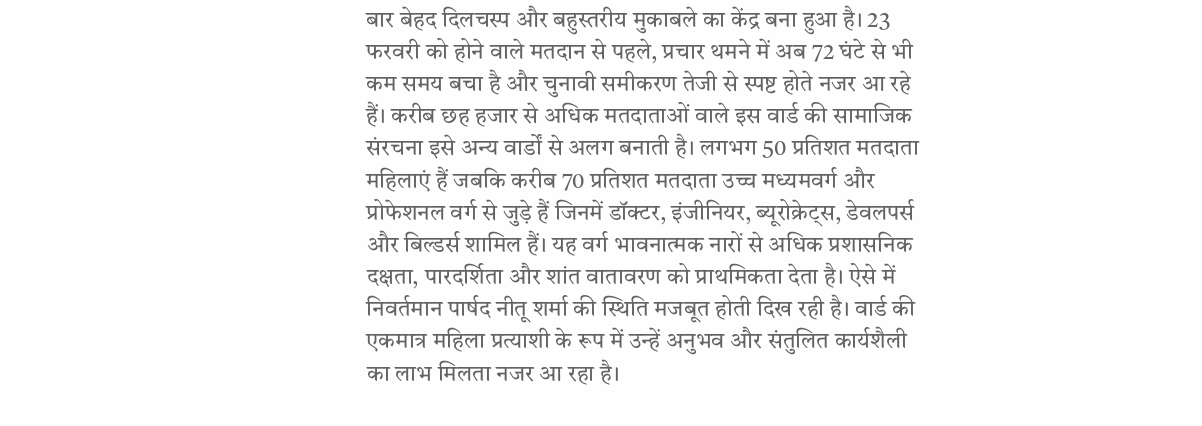बार बेहद दिलचस्प और बहुस्तरीय मुकाबले का केंद्र बना हुआ है। 23 फरवरी को होने वाले मतदान से पहले, प्रचार थमने में अब 72 घंटे से भी कम समय बचा है और चुनावी समीकरण तेजी से स्पष्ट होते नजर आ रहे हैं। करीब छह हजार से अधिक मतदाताओं वाले इस वार्ड की सामाजिक संरचना इसे अन्य वार्डों से अलग बनाती है। लगभग 50 प्रतिशत मतदाता महिलाएं हैं जबकि करीब 70 प्रतिशत मतदाता उच्च मध्यमवर्ग और प्रोफेशनल वर्ग से जुड़े हैं जिनमें डॉक्टर, इंजीनियर, ब्यूरोक्रेट्स, डेवलपर्स और बिल्डर्स शामिल हैं। यह वर्ग भावनात्मक नारों से अधिक प्रशासनिक दक्षता, पारदर्शिता और शांत वातावरण को प्राथमिकता देता है। ऐसे में निवर्तमान पार्षद नीतू शर्मा की स्थिति मजबूत होती दिख रही है। वार्ड की एकमात्र महिला प्रत्याशी के रूप में उन्हें अनुभव और संतुलित कार्यशैली का लाभ मिलता नजर आ रहा है।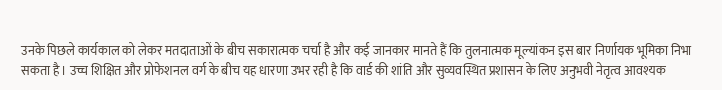उनके पिछले कार्यकाल को लेकर मतदाताओं के बीच सकारात्मक चर्चा है और कई जानकार मानते हैं कि तुलनात्मक मूल्यांकन इस बार निर्णायक भूमिका निभा सकता है। उच्च शिक्षित और प्रोफेशनल वर्ग के बीच यह धारणा उभर रही है कि वार्ड की शांति और सुव्यवस्थित प्रशासन के लिए अनुभवी नेतृत्व आवश्यक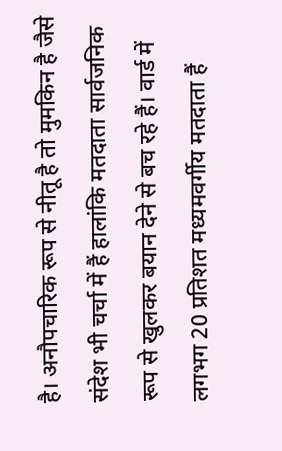है। अनौपचारिक रूप से नीतू है तो मुमकिन है जैसे संदेश भी चर्चा में हैं हालांकि मतदाता सार्वजनिक रूप से खुलकर बयान देने से बच रहे हैं। वार्ड में लगभग 20 प्रतिशत मध्यमवर्गीय मतदाता हैं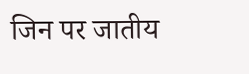जिन पर जातीय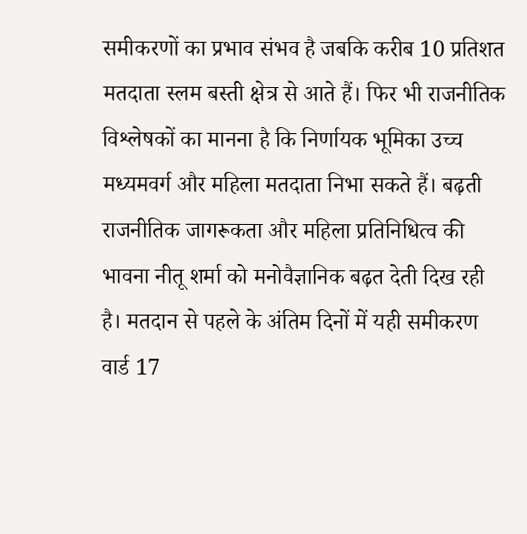समीकरणों का प्रभाव संभव है जबकि करीब 10 प्रतिशत मतदाता स्लम बस्ती क्षेत्र से आते हैं। फिर भी राजनीतिक विश्लेषकों का मानना है कि निर्णायक भूमिका उच्च मध्यमवर्ग और महिला मतदाता निभा सकते हैं। बढ़ती राजनीतिक जागरूकता और महिला प्रतिनिधित्व की भावना नीतू शर्मा को मनोवैज्ञानिक बढ़त देती दिख रही है। मतदान से पहले के अंतिम दिनों में यही समीकरण वार्ड 17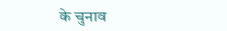के चुनाव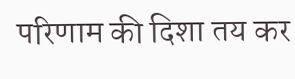परिणाम की दिशा तय कर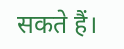सकते हैं।